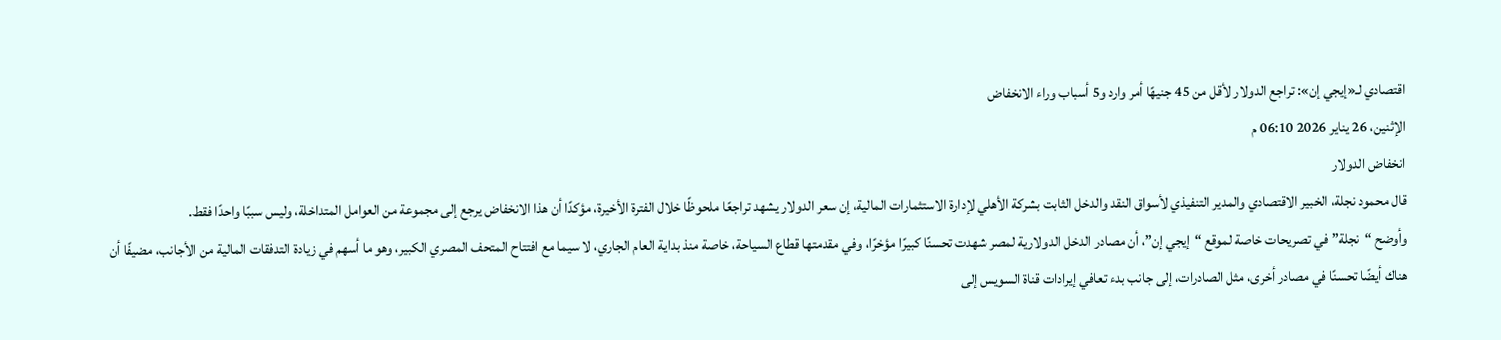اقتصادي لـ«إيجي إن»: تراجع الدولار لأقل من 45 جنيهًا أمر وارد و5 أسباب وراء الانخفاض
الإثنين، 26 يناير 2026 06:10 م
انخفاض الدولار
قال محمود نجلة، الخبير الاقتصادي والمدير التنفيذي لأسواق النقد والدخل الثابت بشركة الأهلي لإدارة الاستثمارات المالية، إن سعر الدولار يشهد تراجعًا ملحوظًا خلال الفترة الأخيرة، مؤكدًا أن هذا الانخفاض يرجع إلى مجموعة من العوامل المتداخلة، وليس سببًا واحدًا فقط.
وأوضح “نجلة” في تصريحات خاصة لموقع “إيجي إن”، أن مصادر الدخل الدولارية لمصر شهدت تحسنًا كبيرًا مؤخرًا، وفي مقدمتها قطاع السياحة، خاصة منذ بداية العام الجاري، لا سيما مع افتتاح المتحف المصري الكبير، وهو ما أسهم في زيادة التدفقات المالية من الأجانب، مضيفًا أن هناك أيضًا تحسنًا في مصادر أخرى، مثل الصادرات، إلى جانب بدء تعافي إيرادات قناة السويس إلى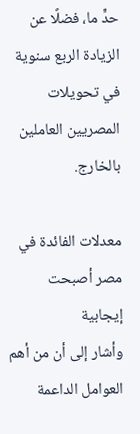حدٍّ ما، فضلًا عن الزيادة الربع سنوية في تحويلات المصريين العاملين بالخارج.

معدلات الفائدة في مصر أصبحت إيجابية
وأشار إلى أن من أهم العوامل الداعمة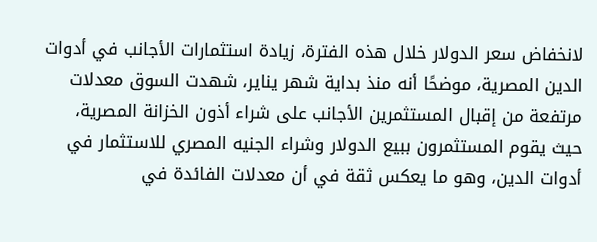لانخفاض سعر الدولار خلال هذه الفترة، زيادة استثمارات الأجانب في أدوات الدين المصرية، موضحًا أنه منذ بداية شهر يناير، شهدت السوق معدلات مرتفعة من إقبال المستثمرين الأجانب على شراء أذون الخزانة المصرية، حيث يقوم المستثمرون ببيع الدولار وشراء الجنيه المصري للاستثمار في أدوات الدين، وهو ما يعكس ثقة في أن معدلات الفائدة في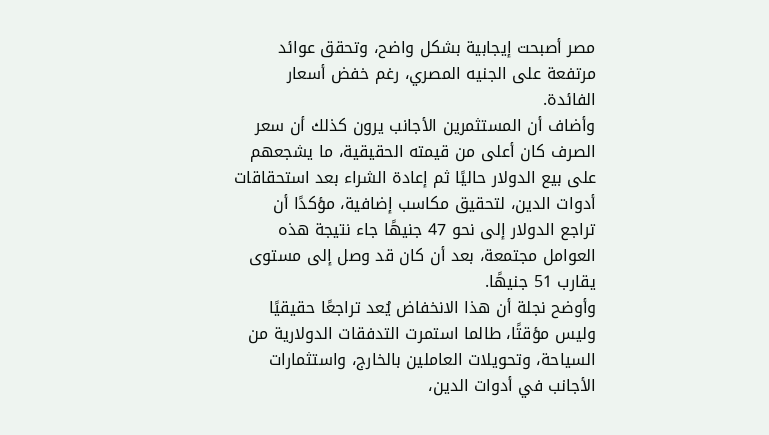مصر أصبحت إيجابية بشكل واضح، وتحقق عوائد مرتفعة على الجنيه المصري، رغم خفض أسعار الفائدة.
وأضاف أن المستثمرين الأجانب يرون كذلك أن سعر الصرف كان أعلى من قيمته الحقيقية، ما يشجعهم على بيع الدولار حاليًا ثم إعادة الشراء بعد استحقاقات أدوات الدين، لتحقيق مكاسب إضافية، مؤكدًا أن تراجع الدولار إلى نحو 47 جنيهًا جاء نتيجة هذه العوامل مجتمعة، بعد أن كان قد وصل إلى مستوى يقارب 51 جنيهًا.
وأوضح نجلة أن هذا الانخفاض يُعد تراجعًا حقيقيًا وليس مؤقتًا، طالما استمرت التدفقات الدولارية من السياحة، وتحويلات العاملين بالخارج، واستثمارات الأجانب في أدوات الدين،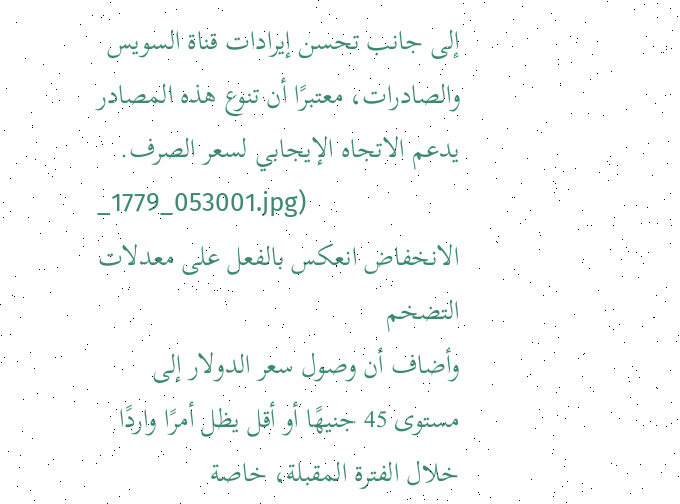إلى جانب تحسن إيرادات قناة السويس والصادرات، معتبرًا أن تنوع هذه المصادر يدعم الاتجاه الإيجابي لسعر الصرف.
_1779_053001.jpg)
الانخفاض انعكس بالفعل على معدلات التضخم
وأضاف أن وصول سعر الدولار إلى مستوى 45 جنيهًا أو أقل يظل أمرًا واردًا خلال الفترة المقبلة، خاصة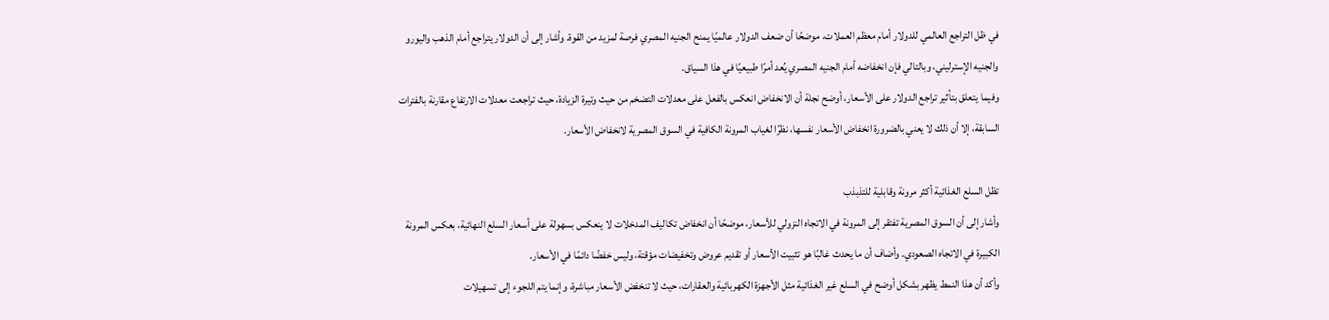في ظل التراجع العالمي للدولار أمام معظم العملات، موضحًا أن ضعف الدولار عالميًا يمنح الجنيه المصري فرصة لمزيد من القوة. وأشار إلى أن الدولار يتراجع أمام الذهب واليورو والجنيه الإسترليني، وبالتالي فإن انخفاضه أمام الجنيه المصري يُعد أمرًا طبيعيًا في هذا السياق.
وفيما يتعلق بتأثير تراجع الدولار على الأسعار، أوضح نجلة أن الانخفاض انعكس بالفعل على معدلات التضخم من حيث وتيرة الزيادة، حيث تراجعت معدلات الارتفاع مقارنة بالفترات السابقة، إلا أن ذلك لا يعني بالضرورة انخفاض الأسعار نفسها، نظرًا لغياب المرونة الكافية في السوق المصرية لانخفاض الأسعار.

تظل السلع الغذائية أكثر مرونة وقابلية للتذبذب
وأشار إلى أن السوق المصرية تفتقر إلى المرونة في الاتجاه النزولي للأسعار، موضحًا أن انخفاض تكاليف المدخلات لا ينعكس بسهولة على أسعار السلع النهائية، بعكس المرونة الكبيرة في الاتجاه الصعودي. وأضاف أن ما يحدث غالبًا هو تثبيت الأسعار أو تقديم عروض وتخفيضات مؤقتة، وليس خفضًا دائمًا في الأسعار.
وأكد أن هذا النمط يظهر بشكل أوضح في السلع غير الغذائية مثل الأجهزة الكهربائية والعقارات، حيث لا تنخفض الأسعار مباشرة، وإنما يتم اللجوء إلى تسهيلات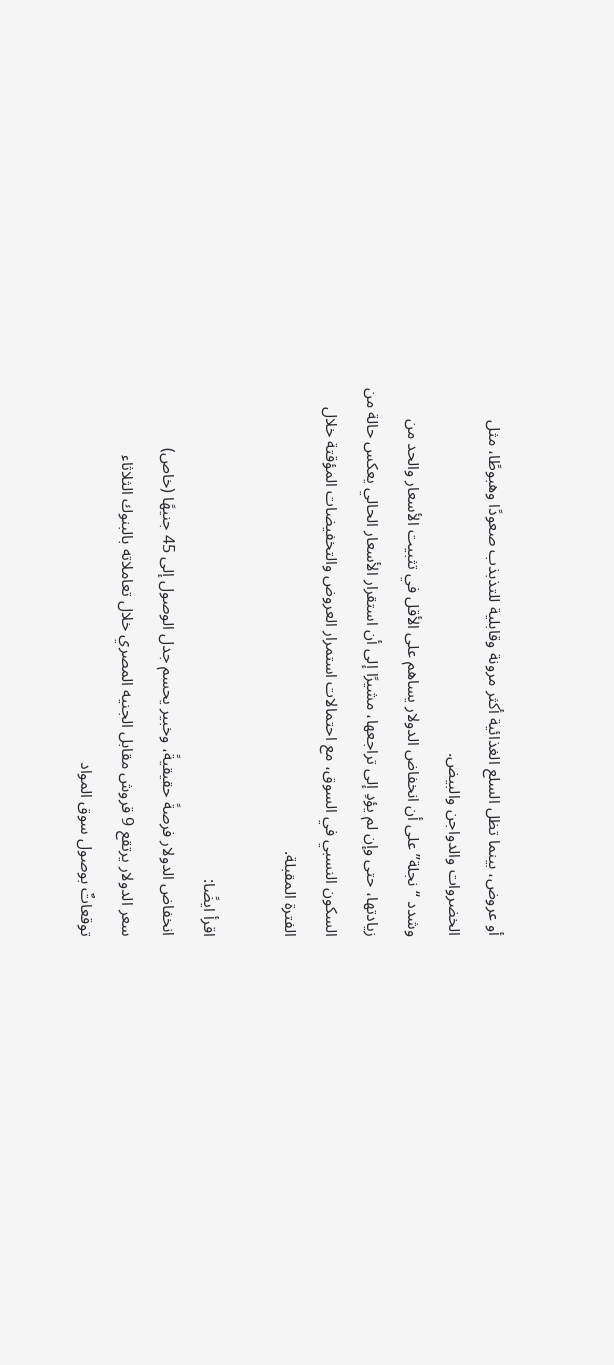أو عروض، بينما تظل السلع الغذائية أكثر مرونة وقابلية للتذبذب صعودًا وهبوطًا، مثل الخضروات والدواجن والبيض.
وشدد “نجلة” على أن انخفاض الدولار يساهم على الأقل في تثبيت الأسعار والحد من زيادتها، حتى وإن لم يؤدِ إلى تراجعها، مشيرًا إلى أن استقرار الأسعار الحالي يعكس حالة من السكون النسبي في السوق، مع احتمالات استمرار العروض والتخفيضات المؤقتة خلال الفترة المقبلة.

اقرأ ايضًا:
انخفاض الدولار فرصةً حقيقيةً، وخبير يحسم جدل الوصول إلى 45 جنيهًا (خاص)
سعر الدولار يرتقع 9 قروش مقابل الجنيه المصري خلال تعاملاته بالبنوك الثلاثاء
توقعاتٌ بوصول سوق المواد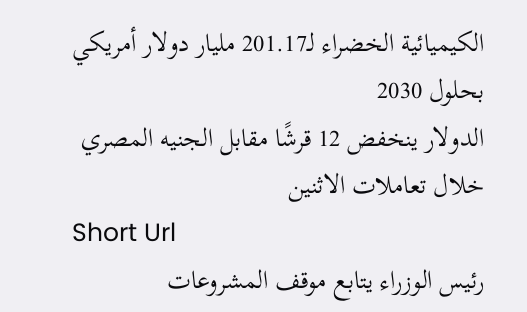الكيميائية الخضراء لـ201.17 مليار دولار أمريكي بحلول 2030
الدولار ينخفض 12 قرشًا مقابل الجنيه المصري خلال تعاملات الاثنين
Short Url
رئيس الوزراء يتابع موقف المشروعات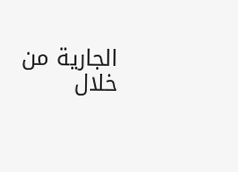الجارية من خلال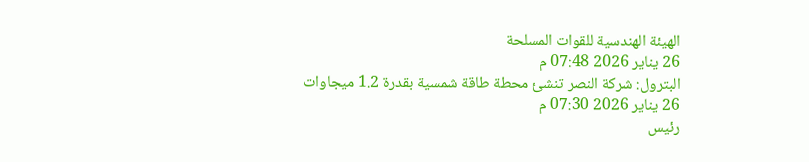الهيئة الهندسية للقوات المسلحة
26 يناير 2026 07:48 م
البترول: شركة النصر تنشئ محطة طاقة شمسية بقدرة 1.2 ميجاوات
26 يناير 2026 07:30 م
رئيس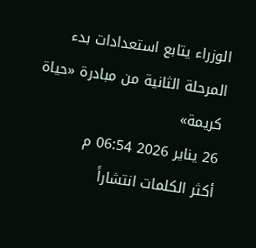الوزراء يتابع استعدادات بدء المرحلة الثانية من مبادرة «حياة كريمة»
26 يناير 2026 06:54 م
أكثر الكلمات انتشاراً